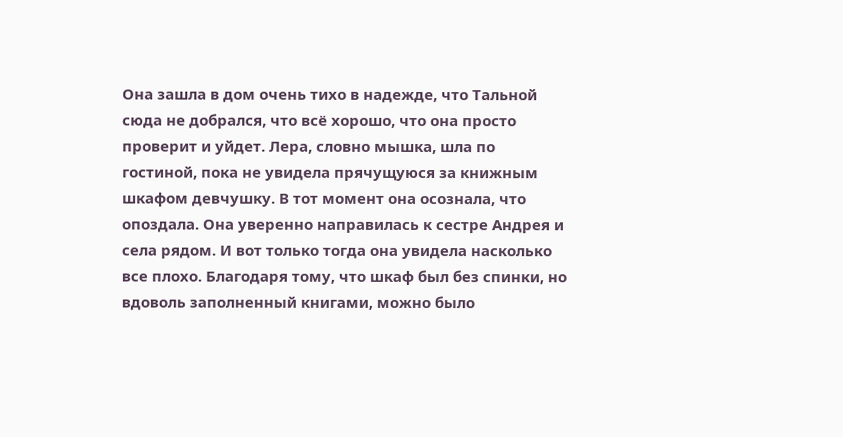Она зашла в дом очень тихо в надежде, что Тальной сюда не добрался, что всё хорошо, что она просто проверит и уйдет. Лера, словно мышка, шла по гостиной, пока не увидела прячущуюся за книжным шкафом девчушку. В тот момент она осознала, что опоздала. Она уверенно направилась к сестре Андрея и села рядом. И вот только тогда она увидела насколько все плохо. Благодаря тому, что шкаф был без спинки, но вдоволь заполненный книгами, можно было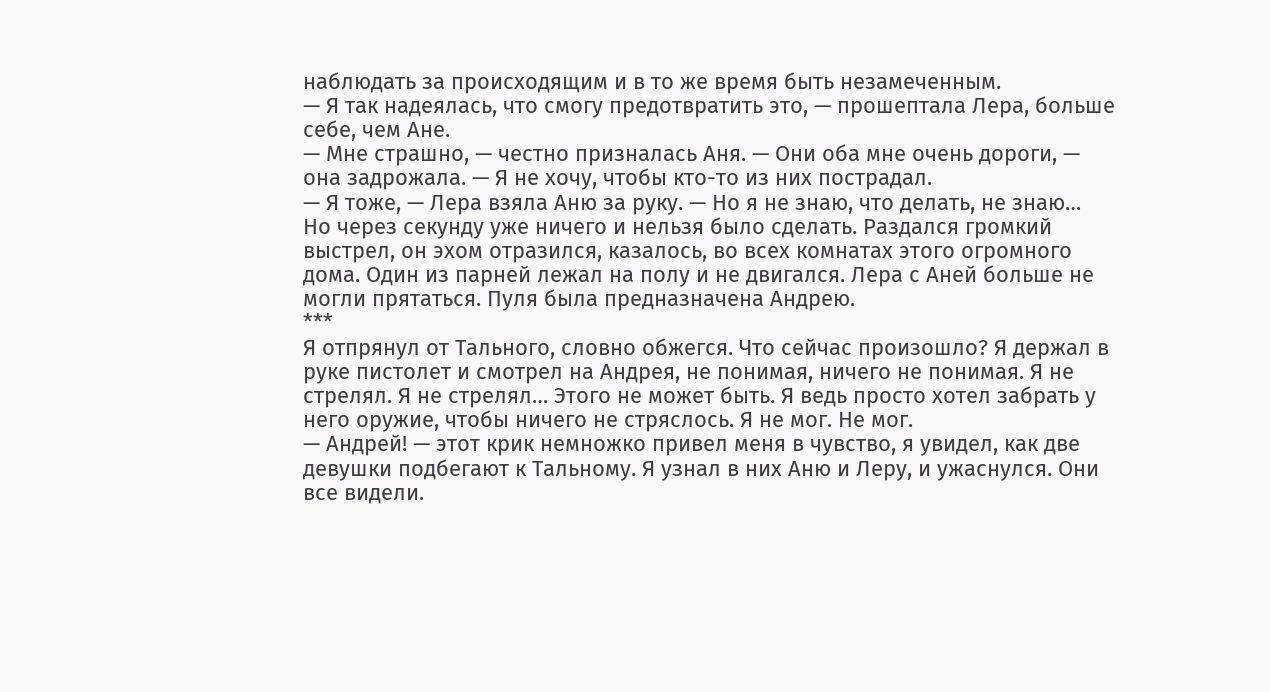наблюдать за происходящим и в то же время быть незамеченным.
— Я так надеялась, что смогу предотвратить это, — прошептала Лера, больше себе, чем Ане.
— Мне страшно, — честно призналась Аня. — Они оба мне очень дороги, — она задрожала. — Я не хочу, чтобы кто-то из них пострадал.
— Я тоже, — Лера взяла Аню за руку. — Но я не знаю, что делать, не знаю…
Но через секунду уже ничего и нельзя было сделать. Раздался громкий выстрел, он эхом отразился, казалось, во всех комнатах этого огромного дома. Один из парней лежал на полу и не двигался. Лера с Аней больше не могли прятаться. Пуля была предназначена Андрею.
***
Я отпрянул от Тального, словно обжегся. Что сейчас произошло? Я держал в руке пистолет и смотрел на Андрея, не понимая, ничего не понимая. Я не стрелял. Я не стрелял… Этого не может быть. Я ведь просто хотел забрать у него оружие, чтобы ничего не стряслось. Я не мог. Не мог.
— Андрей! — этот крик немножко привел меня в чувство, я увидел, как две девушки подбегают к Тальному. Я узнал в них Аню и Леру, и ужаснулся. Они все видели.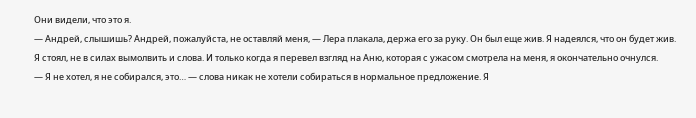Они видели, что это я.
— Андрей, слышишь? Андрей, пожалуйста, не оставляй меня, — Лера плакала, держа его за руку. Он был еще жив. Я надеялся, что он будет жив.
Я стоял, не в силах вымолвить и слова. И только когда я перевел взгляд на Аню, которая с ужасом смотрела на меня, я окончательно очнулся.
— Я не хотел, я не собирался, это… — слова никак не хотели собираться в нормальное предложение. Я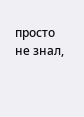просто не знал,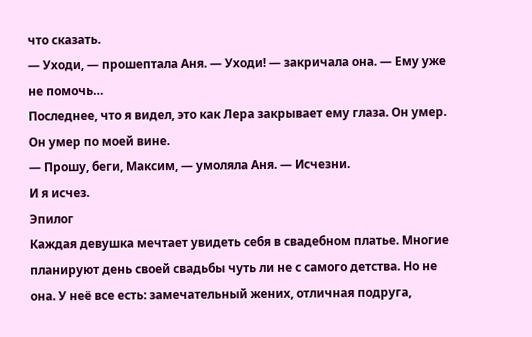что сказать.
— Уходи, — прошептала Аня. — Уходи! — закричала она. — Ему уже не помочь…
Последнее, что я видел, это как Лера закрывает ему глаза. Он умер. Он умер по моей вине.
— Прошу, беги, Максим, — умоляла Аня. — Исчезни.
И я исчез.
Эпилог
Каждая девушка мечтает увидеть себя в свадебном платье. Многие планируют день своей свадьбы чуть ли не с самого детства. Но не она. У неё все есть: замечательный жених, отличная подруга,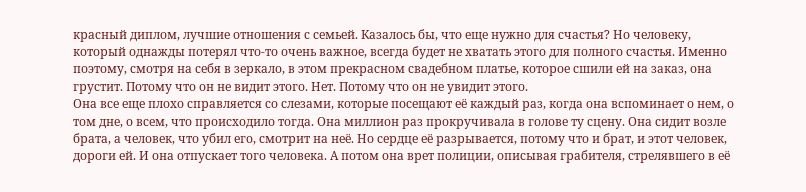красный диплом, лучшие отношения с семьей. Казалось бы, что еще нужно для счастья? Но человеку, который однажды потерял что-то очень важное, всегда будет не хватать этого для полного счастья. Именно поэтому, смотря на себя в зеркало, в этом прекрасном свадебном платье, которое сшили ей на заказ, она грустит. Потому что он не видит этого. Нет. Потому что он не увидит этого.
Она все еще плохо справляется со слезами, которые посещают её каждый раз, когда она вспоминает о нем, о том дне, о всем, что происходило тогда. Она миллион раз прокручивала в голове ту сцену. Она сидит возле брата, а человек, что убил его, смотрит на неё. Но сердце её разрывается, потому что и брат, и этот человек, дороги ей. И она отпускает того человека. А потом она врет полиции, описывая грабителя, стрелявшего в её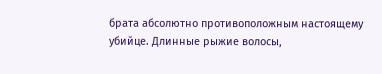брата абсолютно противоположным настоящему убийце. Длинные рыжие волосы,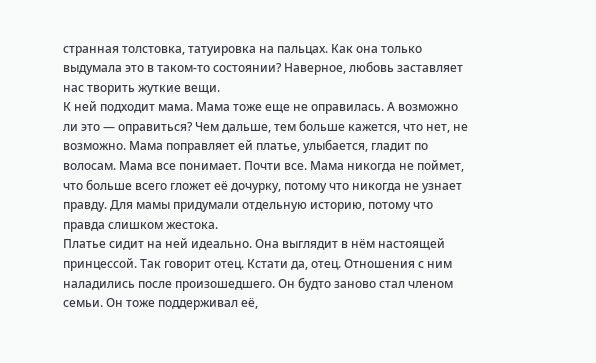странная толстовка, татуировка на пальцах. Как она только выдумала это в таком-то состоянии? Наверное, любовь заставляет нас творить жуткие вещи.
К ней подходит мама. Мама тоже еще не оправилась. А возможно ли это — оправиться? Чем дальше, тем больше кажется, что нет, не возможно. Мама поправляет ей платье, улыбается, гладит по волосам. Мама все понимает. Почти все. Мама никогда не поймет, что больше всего гложет её дочурку, потому что никогда не узнает правду. Для мамы придумали отдельную историю, потому что правда слишком жестока.
Платье сидит на ней идеально. Она выглядит в нём настоящей принцессой. Так говорит отец. Кстати да, отец. Отношения с ним наладились после произошедшего. Он будто заново стал членом семьи. Он тоже поддерживал её,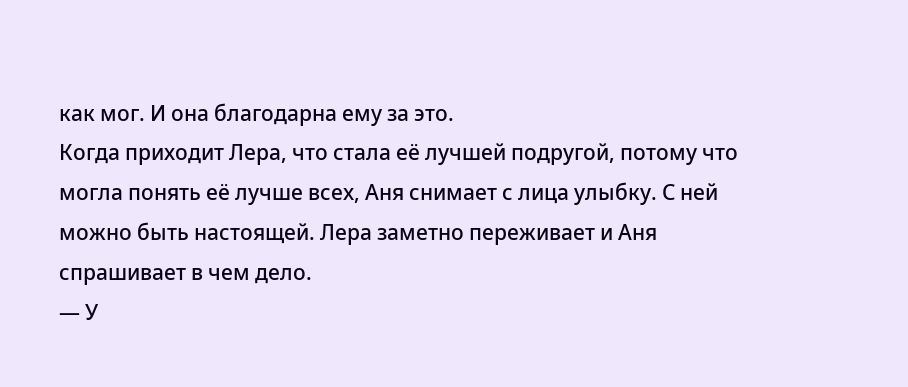как мог. И она благодарна ему за это.
Когда приходит Лера, что стала её лучшей подругой, потому что могла понять её лучше всех, Аня снимает с лица улыбку. С ней можно быть настоящей. Лера заметно переживает и Аня спрашивает в чем дело.
— У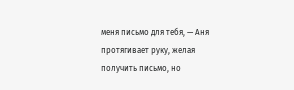меня письмо для тебя, — Аня протягивает руку, желая получить письмо, но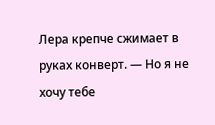Лера крепче сжимает в руках конверт. — Но я не хочу тебе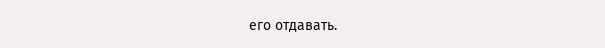его отдавать.